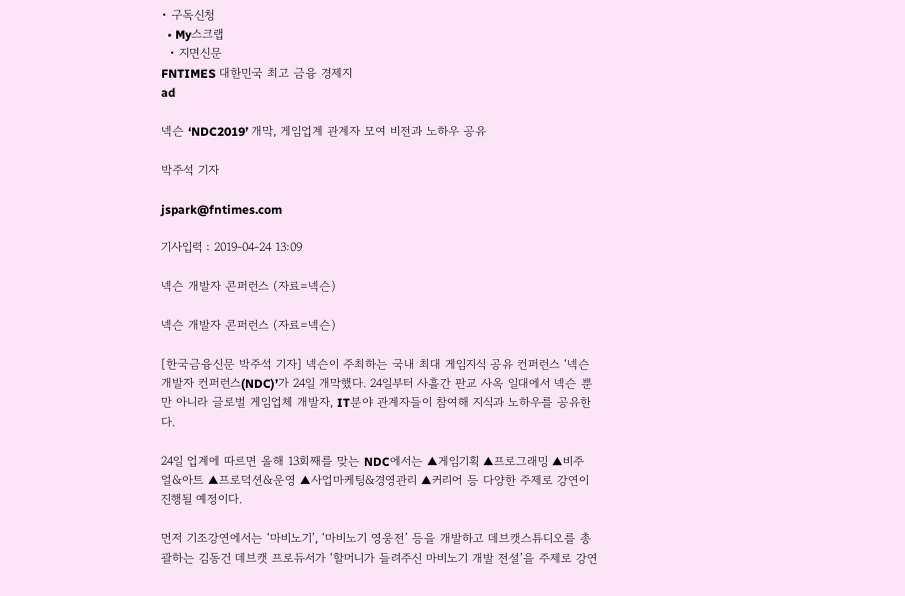• 구독신청
  • My스크랩
  • 지면신문
FNTIMES 대한민국 최고 금융 경제지
ad

넥슨 ‘NDC2019’ 개막, 게임업계 관계자 모여 비전과 노하우 공유

박주석 기자

jspark@fntimes.com

기사입력 : 2019-04-24 13:09

넥슨 개발자 콘퍼런스 (자료=넥슨)

넥슨 개발자 콘퍼런스 (자료=넥슨)

[한국금융신문 박주석 기자] 넥슨이 주최하는 국내 최대 게임지식 공유 컨퍼런스 ‘넥슨 개발자 컨퍼런스(NDC)’가 24일 개막했다. 24일부터 사흘간 판교 사옥 일대에서 넥슨 뿐만 아니라 글로벌 게임업체 개발자, IT분야 관계자들이 참여해 지식과 노하우를 공유한다.

24일 업계에 따르면 올해 13회째를 맞는 NDC에서는 ▲게임기획 ▲프로그래밍 ▲비주얼&아트 ▲프로덕션&운영 ▲사업마케팅&경영관리 ▲커리어 등 다양한 주제로 강연이 진행될 예정이다.

먼저 기조강연에서는 ‘마비노기’, ‘마비노기 영웅전’ 등을 개발하고 데브캣스튜디오를 총괄하는 김동건 데브캣 프로듀서가 ‘할머니가 들려주신 마비노기 개발 전설’을 주제로 강연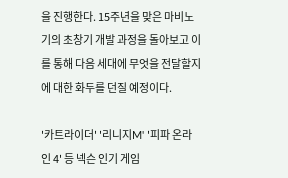을 진행한다. 15주년을 맞은 마비노기의 초창기 개발 과정을 돌아보고 이를 통해 다음 세대에 무엇을 전달할지에 대한 화두를 던질 예정이다.

'카트라이더' '리니지M' '피파 온라인 4' 등 넥슨 인기 게임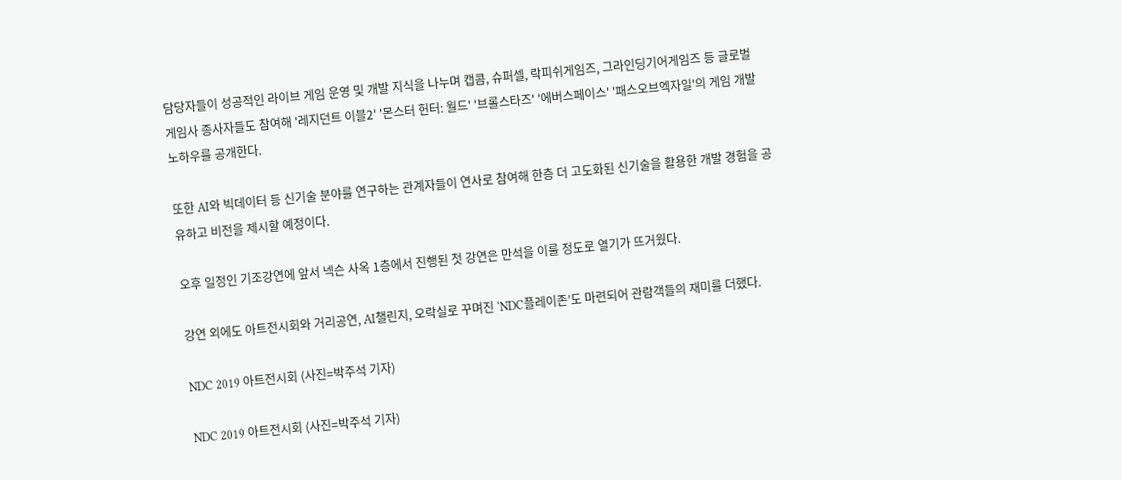담당자들이 성공적인 라이브 게임 운영 및 개발 지식을 나누며 캡콤, 슈퍼셀, 락피쉬게임즈, 그라인딩기어게임즈 등 글로벌 게임사 종사자들도 참여해 '레지던트 이블2' '몬스터 헌터: 월드' '브롤스타즈' '에버스페이스' '패스오브엑자일'의 게임 개발 노하우를 공개한다.

또한 AI와 빅데이터 등 신기술 분야를 연구하는 관계자들이 연사로 참여해 한층 더 고도화된 신기술을 활용한 개발 경험을 공유하고 비전을 제시할 예정이다.

오후 일정인 기조강연에 앞서 넥슨 사옥 1층에서 진행된 첫 강연은 만석을 이룰 정도로 열기가 뜨거웠다.

강연 외에도 아트전시회와 거리공연, AI챌린지, 오락실로 꾸며진 ‘NDC플레이존’도 마련되어 관람객들의 재미를 더했다.

NDC 2019 아트전시회 (사진=박주석 기자)

NDC 2019 아트전시회 (사진=박주석 기자)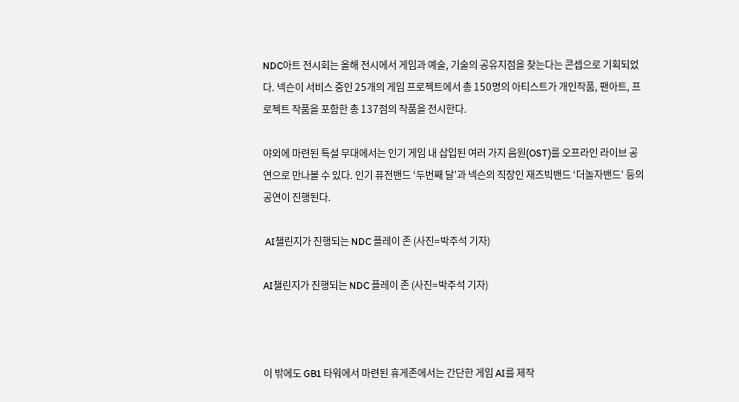NDC아트 전시회는 올해 전시에서 게임과 예술, 기술의 공유지점을 찾는다는 콘셉으로 기획되었다. 넥슨이 서비스 중인 25개의 게임 프로젝트에서 총 150명의 아티스트가 개인작품, 팬아트, 프로젝트 작품을 포함한 총 137점의 작품을 전시한다.

야외에 마련된 특설 무대에서는 인기 게임 내 삽입된 여러 가지 음원(OST)를 오프라인 라이브 공연으로 만나볼 수 있다. 인기 퓨전밴드 ‘두번째 달’과 넥슨의 직장인 재즈빅밴드 ‘더놀자밴드’ 등의 공연이 진행된다.

 AI챌린지가 진행되는 NDC 플레이 존 (사진=박주석 기자)

AI챌린지가 진행되는 NDC 플레이 존 (사진=박주석 기자)



이 밖에도 GB1 타워에서 마련된 휴게존에서는 간단한 게임 AI를 제작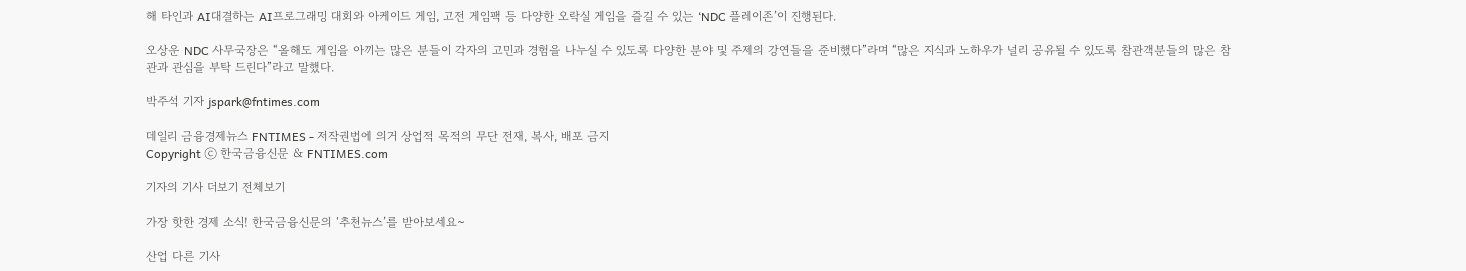해 타인과 AI대결하는 AI프로그래밍 대회와 아케이드 게임, 고전 게임팩 등 다양한 오락실 게임을 즐길 수 있는 ‘NDC 플레이존’이 진행된다.

오상운 NDC 사무국장은 “올해도 게임을 아끼는 많은 분들이 각자의 고민과 경험을 나누실 수 있도록 다양한 분야 및 주제의 강연들을 준비했다”라며 “많은 지식과 노하우가 널리 공유될 수 있도록 참관객분들의 많은 참관과 관심을 부탁 드린다”라고 말했다.

박주석 기자 jspark@fntimes.com

데일리 금융경제뉴스 FNTIMES - 저작권법에 의거 상업적 목적의 무단 전재, 복사, 배포 금지
Copyright ⓒ 한국금융신문 & FNTIMES.com

기자의 기사 더보기 전체보기

가장 핫한 경제 소식! 한국금융신문의 ‘추천뉴스’를 받아보세요~

산업 다른 기사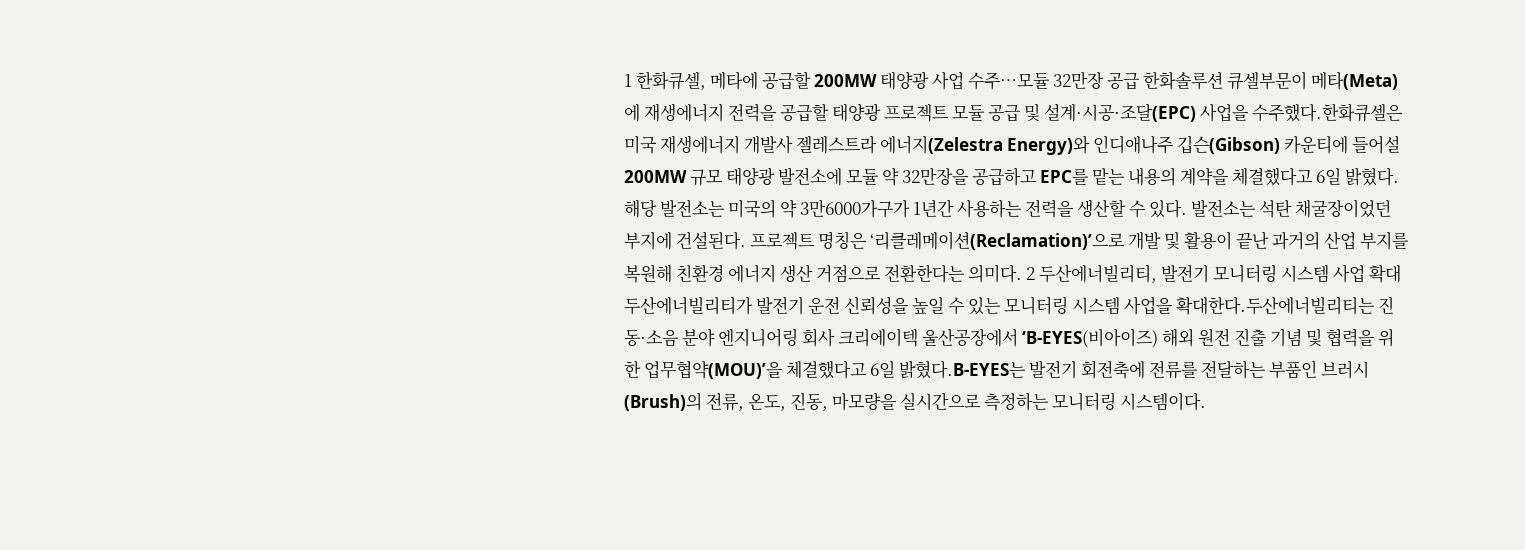1 한화큐셀, 메타에 공급할 200MW 태양광 사업 수주…모듈 32만장 공급 한화솔루션 큐셀부문이 메타(Meta)에 재생에너지 전력을 공급할 태양광 프로젝트 모듈 공급 및 설계·시공·조달(EPC) 사업을 수주했다.한화큐셀은 미국 재생에너지 개발사 젤레스트라 에너지(Zelestra Energy)와 인디애나주 깁슨(Gibson) 카운티에 들어설 200MW 규모 태양광 발전소에 모듈 약 32만장을 공급하고 EPC를 맡는 내용의 계약을 체결했다고 6일 밝혔다.해당 발전소는 미국의 약 3만6000가구가 1년간 사용하는 전력을 생산할 수 있다. 발전소는 석탄 채굴장이었던 부지에 건설된다. 프로젝트 명칭은 ‘리클레메이션(Reclamation)’으로 개발 및 활용이 끝난 과거의 산업 부지를 복원해 친환경 에너지 생산 거점으로 전환한다는 의미다. 2 두산에너빌리티, 발전기 모니터링 시스템 사업 확대 두산에너빌리티가 발전기 운전 신뢰성을 높일 수 있는 모니터링 시스템 사업을 확대한다.두산에너빌리티는 진동·소음 분야 엔지니어링 회사 크리에이텍 울산공장에서 ‘B-EYES(비아이즈) 해외 원전 진출 기념 및 협력을 위한 업무협약(MOU)’을 체결했다고 6일 밝혔다.B-EYES는 발전기 회전축에 전류를 전달하는 부품인 브러시(Brush)의 전류, 온도, 진동, 마모량을 실시간으로 측정하는 모니터링 시스템이다.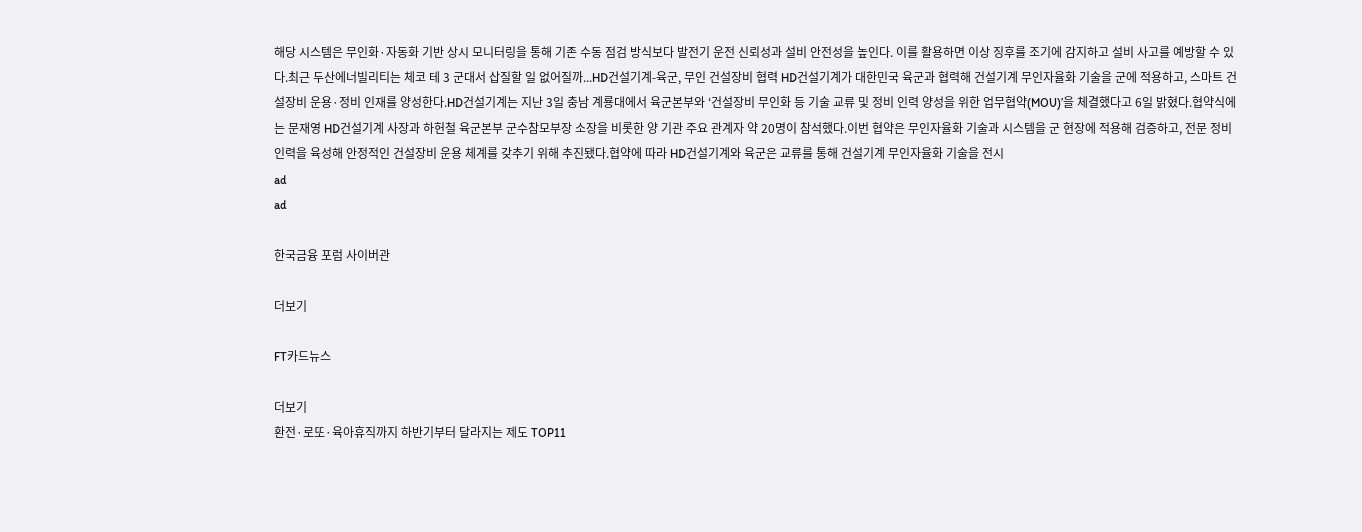해당 시스템은 무인화·자동화 기반 상시 모니터링을 통해 기존 수동 점검 방식보다 발전기 운전 신뢰성과 설비 안전성을 높인다. 이를 활용하면 이상 징후를 조기에 감지하고 설비 사고를 예방할 수 있다.최근 두산에너빌리티는 체코 테 3 군대서 삽질할 일 없어질까...HD건설기계-육군, 무인 건설장비 협력 HD건설기계가 대한민국 육군과 협력해 건설기계 무인자율화 기술을 군에 적용하고, 스마트 건설장비 운용·정비 인재를 양성한다.HD건설기계는 지난 3일 충남 계룡대에서 육군본부와 ‘건설장비 무인화 등 기술 교류 및 정비 인력 양성을 위한 업무협약(MOU)’을 체결했다고 6일 밝혔다.협약식에는 문재영 HD건설기계 사장과 하헌철 육군본부 군수참모부장 소장을 비롯한 양 기관 주요 관계자 약 20명이 참석했다.이번 협약은 무인자율화 기술과 시스템을 군 현장에 적용해 검증하고, 전문 정비 인력을 육성해 안정적인 건설장비 운용 체계를 갖추기 위해 추진됐다.협약에 따라 HD건설기계와 육군은 교류를 통해 건설기계 무인자율화 기술을 전시
ad
ad

한국금융 포럼 사이버관

더보기

FT카드뉴스

더보기
환전·로또·육아휴직까지 하반기부터 달라지는 제도 TOP11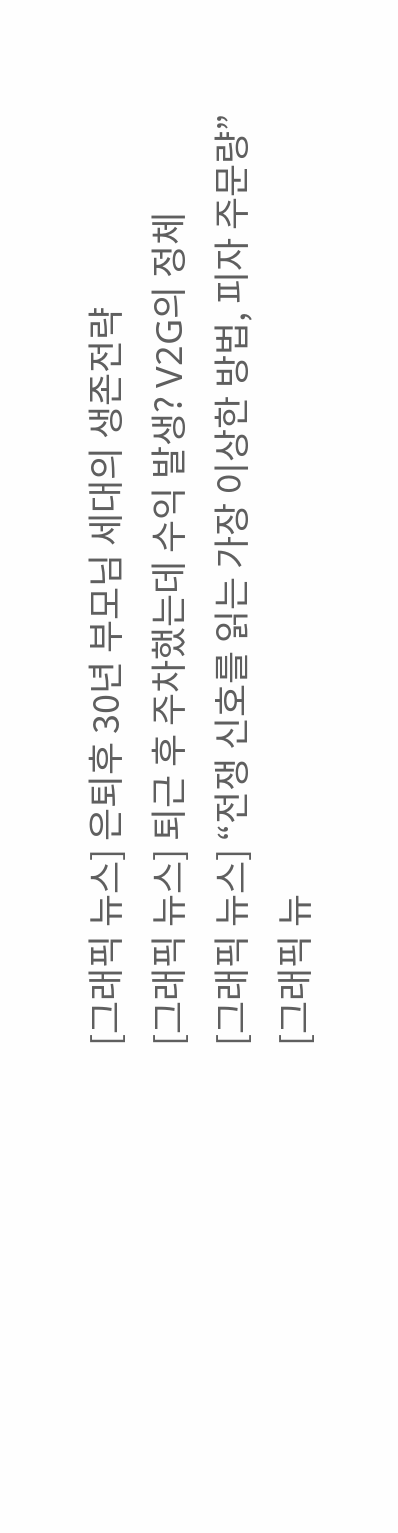[그래픽 뉴스] 은퇴후 30년 부모님 세대의 생존전략
[그래픽 뉴스] 퇴근 후 주차했는데 수익 발생? V2G의 정체
[그래픽 뉴스] “전쟁 신호를 읽는 가장 이상한 방법, 피자 주문량”
[그래픽 뉴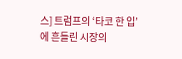스] 트럼프의 ‘타코 한 입’에 흔들린 시장의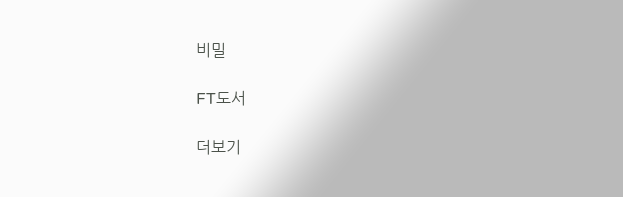비밀

FT도서

더보기